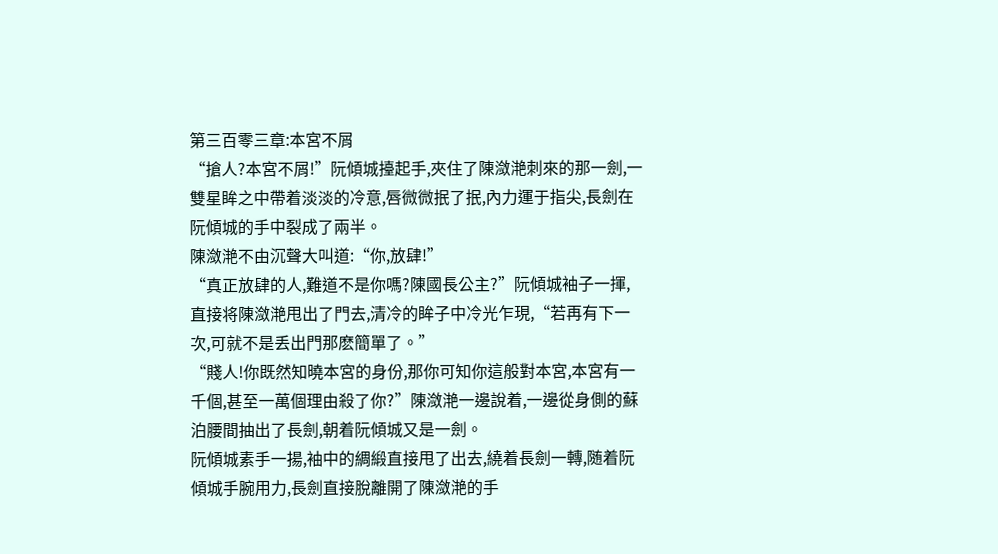第三百零三章:本宮不屑
“搶人?本宮不屑!”阮傾城擡起手,夾住了陳潋滟刺來的那一劍,一雙星眸之中帶着淡淡的冷意,唇微微抿了抿,內力運于指尖,長劍在阮傾城的手中裂成了兩半。
陳潋滟不由沉聲大叫道:“你,放肆!”
“真正放肆的人,難道不是你嗎?陳國長公主?”阮傾城袖子一揮,直接将陳潋滟甩出了門去,清冷的眸子中冷光乍現,“若再有下一次,可就不是丢出門那麽簡單了。”
“賤人!你既然知曉本宮的身份,那你可知你這般對本宮,本宮有一千個,甚至一萬個理由殺了你?”陳潋滟一邊說着,一邊從身側的蘇泊腰間抽出了長劍,朝着阮傾城又是一劍。
阮傾城素手一揚,袖中的綢緞直接甩了出去,繞着長劍一轉,随着阮傾城手腕用力,長劍直接脫離開了陳潋滟的手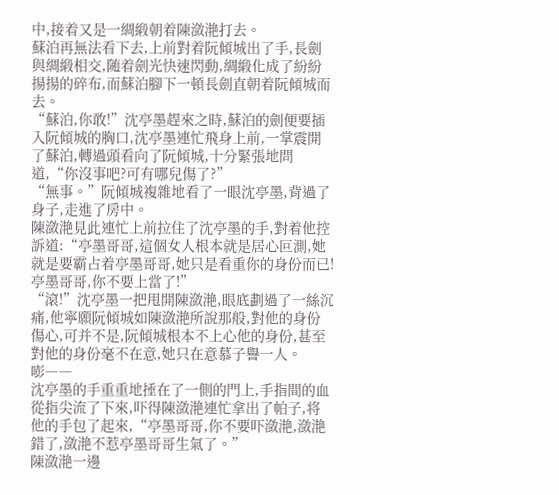中,接着又是一綢緞朝着陳潋滟打去。
蘇泊再無法看下去,上前對着阮傾城出了手,長劍與綢緞相交,随着劍光快速閃動,綢緞化成了紛紛揚揚的碎布,而蘇泊腳下一頓長劍直朝着阮傾城而去。
“蘇泊,你敢!”沈亭墨趕來之時,蘇泊的劍便要插入阮傾城的胸口,沈亭墨連忙飛身上前,一掌震開了蘇泊,轉過頭看向了阮傾城,十分緊張地問道,“你沒事吧?可有哪兒傷了?”
“無事。”阮傾城複雜地看了一眼沈亭墨,背過了身子,走進了房中。
陳潋滟見此連忙上前拉住了沈亭墨的手,對着他控訴道:“亭墨哥哥,這個女人根本就是居心叵測,她就是要霸占着亭墨哥哥,她只是看重你的身份而已!亭墨哥哥,你不要上當了!”
“滾!”沈亭墨一把甩開陳潋滟,眼底劃過了一絲沉痛,他寧願阮傾城如陳潋滟所說那般,對他的身份傷心,可并不是,阮傾城根本不上心他的身份,甚至對他的身份毫不在意,她只在意慕子譽一人。
嘭――
沈亭墨的手重重地捶在了一側的門上,手指間的血從指尖流了下來,吓得陳潋滟連忙拿出了帕子,将他的手包了起來,“亭墨哥哥,你不要吓潋滟,潋滟錯了,潋滟不惹亭墨哥哥生氣了。”
陳潋滟一邊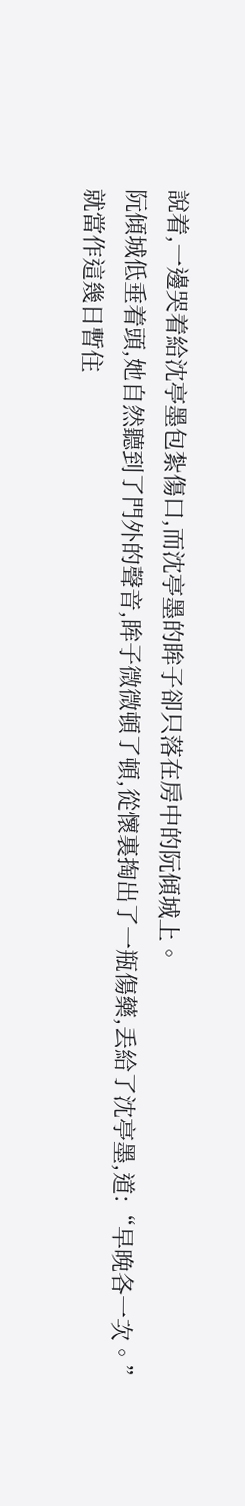說着,一邊哭着給沈亭墨包紮傷口,而沈亭墨的眸子卻只落在房中的阮傾城上。
阮傾城低垂着頭,她自然聽到了門外的聲音,眸子微微頓了頓,從懷裏掏出了一瓶傷藥,丢給了沈亭墨,道:“早晚各一次。”
就當作這幾日暫住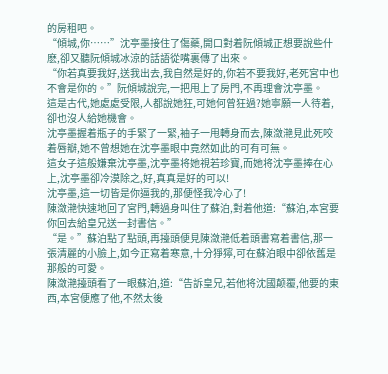的房租吧。
“傾城,你……”沈亭墨接住了傷藥,開口對着阮傾城正想要說些什麽,卻又聽阮傾城冰涼的話語從嘴裏傳了出來。
“你若真要我好,送我出去,我自然是好的,你若不要我好,老死宮中也不會是你的。”阮傾城說完,一把甩上了房門,不再理會沈亭墨。
這是古代,她處處受限,人都說她狂,可她何曾狂過?她寧願一人待着,卻也沒人給她機會。
沈亭墨握着瓶子的手緊了一緊,袖子一甩轉身而去,陳潋滟見此死咬着唇瓣,她不曾想她在沈亭墨眼中竟然如此的可有可無。
這女子這般嫌棄沈亭墨,沈亭墨将她視若珍寶,而她将沈亭墨捧在心上,沈亭墨卻冷漠除之,好,真真是好的可以!
沈亭墨,這一切皆是你逼我的,那便怪我冷心了!
陳潋滟快速地回了宮門,轉過身叫住了蘇泊,對着他道:“蘇泊,本宮要你回去給皇兄送一封書信。”
“是。”蘇泊點了點頭,再擡頭便見陳潋滟低着頭書寫着書信,那一張清麗的小臉上,如今正寫着寒意,十分猙獰,可在蘇泊眼中卻依舊是那般的可愛。
陳潋滟擡頭看了一眼蘇泊,道:“告訴皇兄,若他将沈國颠覆,他要的東西,本宮便應了他,不然太後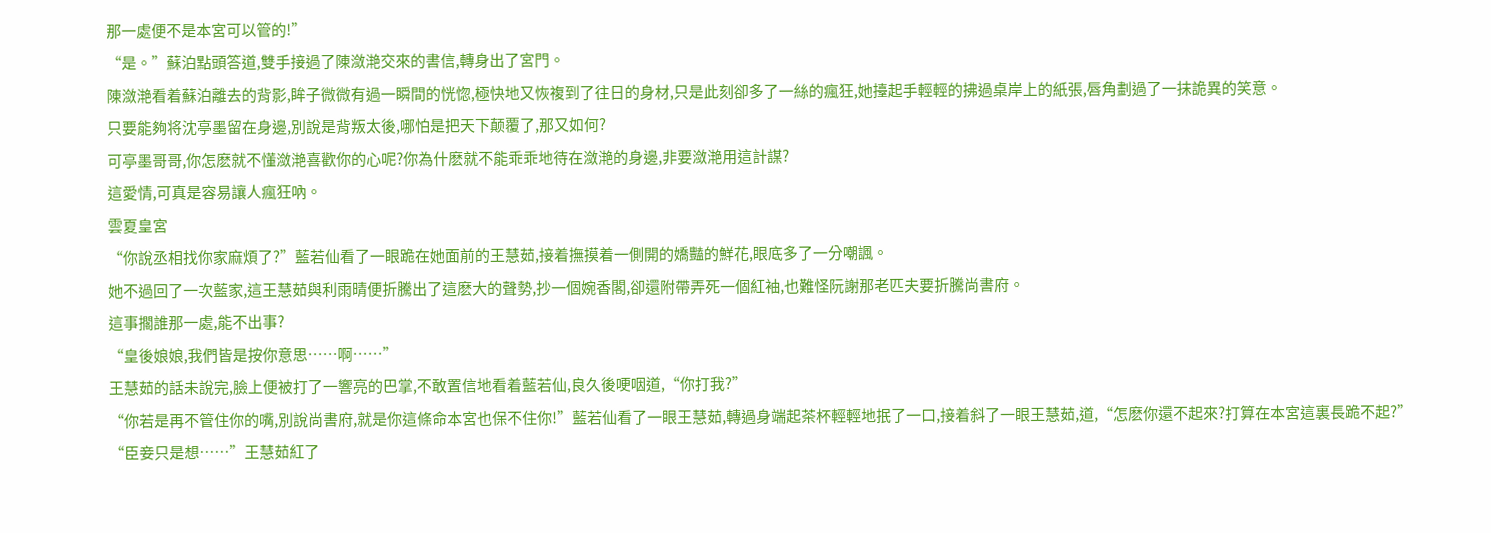那一處便不是本宮可以管的!”
“是。”蘇泊點頭答道,雙手接過了陳潋滟交來的書信,轉身出了宮門。
陳潋滟看着蘇泊離去的背影,眸子微微有過一瞬間的恍惚,極快地又恢複到了往日的身材,只是此刻卻多了一絲的瘋狂,她擡起手輕輕的拂過桌岸上的紙張,唇角劃過了一抹詭異的笑意。
只要能夠将沈亭墨留在身邊,別說是背叛太後,哪怕是把天下颠覆了,那又如何?
可亭墨哥哥,你怎麽就不懂潋滟喜歡你的心呢?你為什麽就不能乖乖地待在潋滟的身邊,非要潋滟用這計謀?
這愛情,可真是容易讓人瘋狂吶。
雲夏皇宮
“你說丞相找你家麻煩了?”藍若仙看了一眼跪在她面前的王慧茹,接着撫摸着一側開的嬌豔的鮮花,眼底多了一分嘲諷。
她不過回了一次藍家,這王慧茹與利雨晴便折騰出了這麽大的聲勢,抄一個婉香閣,卻還附帶弄死一個紅袖,也難怪阮謝那老匹夫要折騰尚書府。
這事擱誰那一處,能不出事?
“皇後娘娘,我們皆是按你意思……啊……”
王慧茹的話未說完,臉上便被打了一響亮的巴掌,不敢置信地看着藍若仙,良久後哽咽道,“你打我?”
“你若是再不管住你的嘴,別說尚書府,就是你這條命本宮也保不住你!”藍若仙看了一眼王慧茹,轉過身端起茶杯輕輕地抿了一口,接着斜了一眼王慧茹,道,“怎麽你還不起來?打算在本宮這裏長跪不起?”
“臣妾只是想……”王慧茹紅了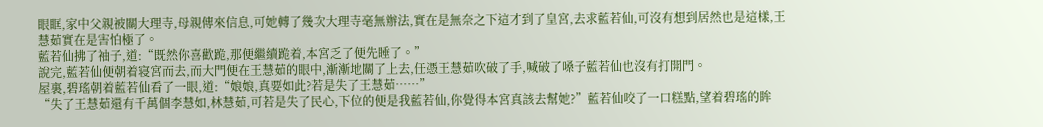眼眶,家中父親被關大理寺,母親傳來信息,可她轉了幾次大理寺毫無辦法,實在是無奈之下這才到了皇宮,去求藍若仙,可沒有想到居然也是這樣,王慧茹實在是害怕極了。
藍若仙拂了袖子,道:“既然你喜歡跪,那便繼續跪着,本宮乏了便先睡了。”
說完,藍若仙便朝着寝宮而去,而大門便在王慧茹的眼中,漸漸地關了上去,任憑王慧茹吹破了手,喊破了嗓子藍若仙也沒有打開門。
屋裏,碧瑤朝着藍若仙看了一眼,道:“娘娘,真要如此?若是失了王慧茹……”
“失了王慧茹還有千萬個李慧如,林慧茹,可若是失了民心,下位的便是我藍若仙,你覺得本宮真該去幫她?”藍若仙咬了一口糕點,望着碧瑤的眸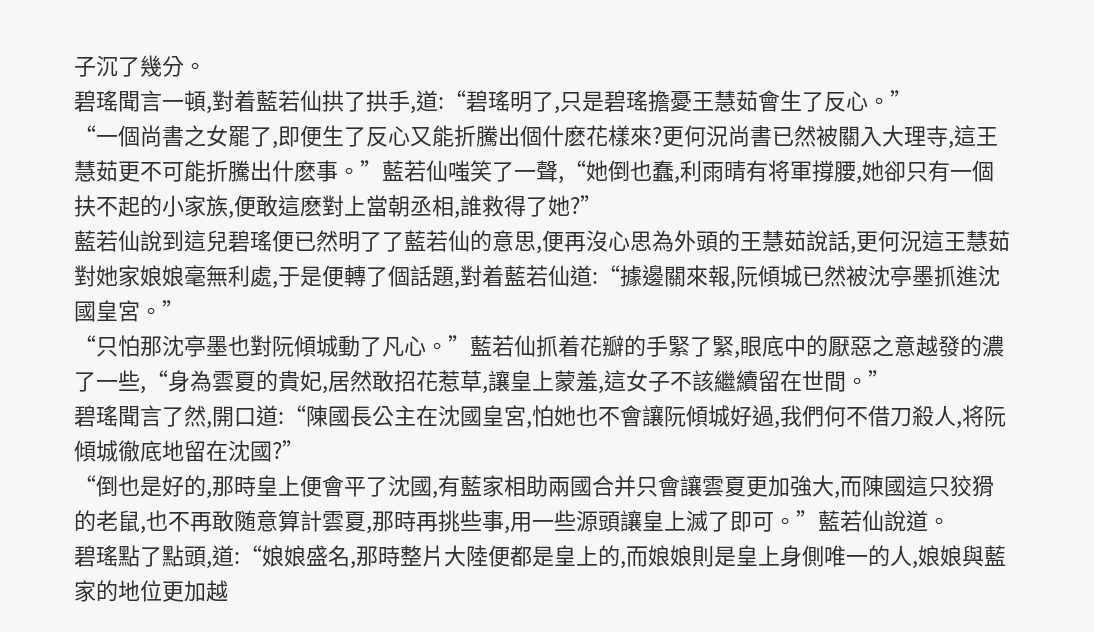子沉了幾分。
碧瑤聞言一頓,對着藍若仙拱了拱手,道:“碧瑤明了,只是碧瑤擔憂王慧茹會生了反心。”
“一個尚書之女罷了,即便生了反心又能折騰出個什麽花樣來?更何況尚書已然被關入大理寺,這王慧茹更不可能折騰出什麽事。”藍若仙嗤笑了一聲,“她倒也蠢,利雨晴有将軍撐腰,她卻只有一個扶不起的小家族,便敢這麽對上當朝丞相,誰救得了她?”
藍若仙說到這兒碧瑤便已然明了了藍若仙的意思,便再沒心思為外頭的王慧茹說話,更何況這王慧茹對她家娘娘毫無利處,于是便轉了個話題,對着藍若仙道:“據邊關來報,阮傾城已然被沈亭墨抓進沈國皇宮。”
“只怕那沈亭墨也對阮傾城動了凡心。”藍若仙抓着花瓣的手緊了緊,眼底中的厭惡之意越發的濃了一些,“身為雲夏的貴妃,居然敢招花惹草,讓皇上蒙羞,這女子不該繼續留在世間。”
碧瑤聞言了然,開口道:“陳國長公主在沈國皇宮,怕她也不會讓阮傾城好過,我們何不借刀殺人,将阮傾城徹底地留在沈國?”
“倒也是好的,那時皇上便會平了沈國,有藍家相助兩國合并只會讓雲夏更加強大,而陳國這只狡猾的老鼠,也不再敢随意算計雲夏,那時再挑些事,用一些源頭讓皇上滅了即可。”藍若仙說道。
碧瑤點了點頭,道:“娘娘盛名,那時整片大陸便都是皇上的,而娘娘則是皇上身側唯一的人,娘娘與藍家的地位更加越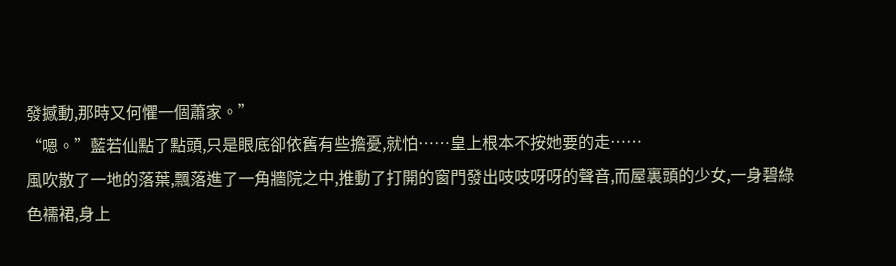發撼動,那時又何懼一個蕭家。”
“嗯。”藍若仙點了點頭,只是眼底卻依舊有些擔憂,就怕……皇上根本不按她要的走……
風吹散了一地的落葉,飄落進了一角牆院之中,推動了打開的窗門發出吱吱呀呀的聲音,而屋裏頭的少女,一身碧綠色襦裙,身上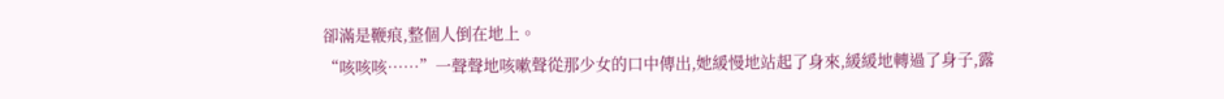卻滿是鞭痕,整個人倒在地上。
“咳咳咳……”一聲聲地咳嗽聲從那少女的口中傳出,她緩慢地站起了身來,緩緩地轉過了身子,露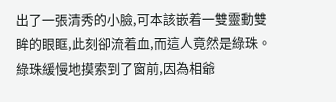出了一張清秀的小臉,可本該嵌着一雙靈動雙眸的眼眶,此刻卻流着血,而這人竟然是綠珠。
綠珠緩慢地摸索到了窗前,因為相爺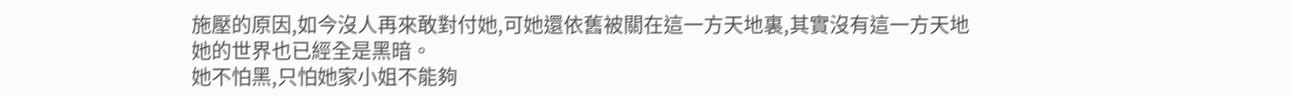施壓的原因,如今沒人再來敢對付她,可她還依舊被關在這一方天地裏,其實沒有這一方天地她的世界也已經全是黑暗。
她不怕黑,只怕她家小姐不能夠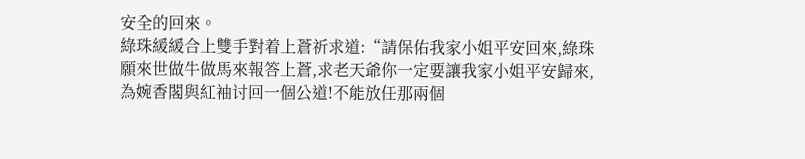安全的回來。
綠珠緩緩合上雙手對着上蒼祈求道:“請保佑我家小姐平安回來,綠珠願來世做牛做馬來報答上蒼,求老天爺你一定要讓我家小姐平安歸來,為婉香閣與紅袖讨回一個公道!不能放任那兩個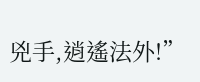兇手,逍遙法外!”